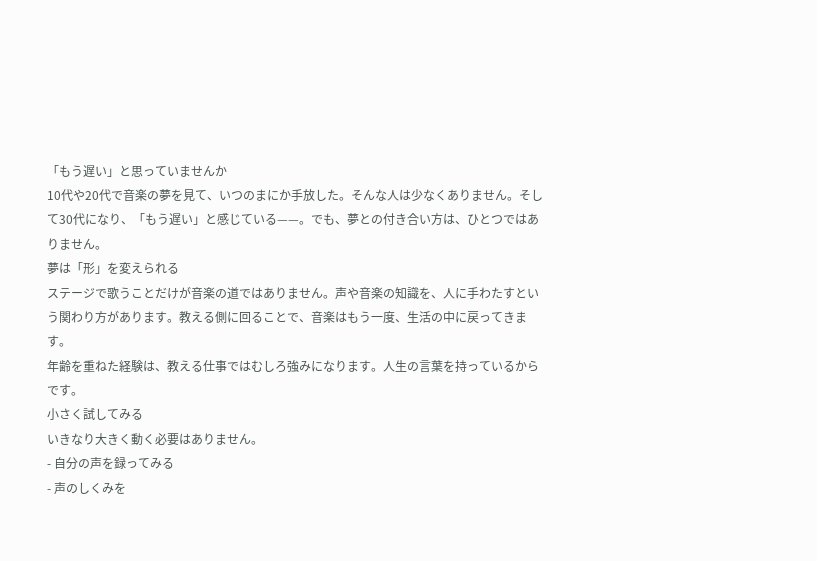「もう遅い」と思っていませんか
10代や20代で音楽の夢を見て、いつのまにか手放した。そんな人は少なくありません。そして30代になり、「もう遅い」と感じている——。でも、夢との付き合い方は、ひとつではありません。
夢は「形」を変えられる
ステージで歌うことだけが音楽の道ではありません。声や音楽の知識を、人に手わたすという関わり方があります。教える側に回ることで、音楽はもう一度、生活の中に戻ってきます。
年齢を重ねた経験は、教える仕事ではむしろ強みになります。人生の言葉を持っているからです。
小さく試してみる
いきなり大きく動く必要はありません。
- 自分の声を録ってみる
- 声のしくみを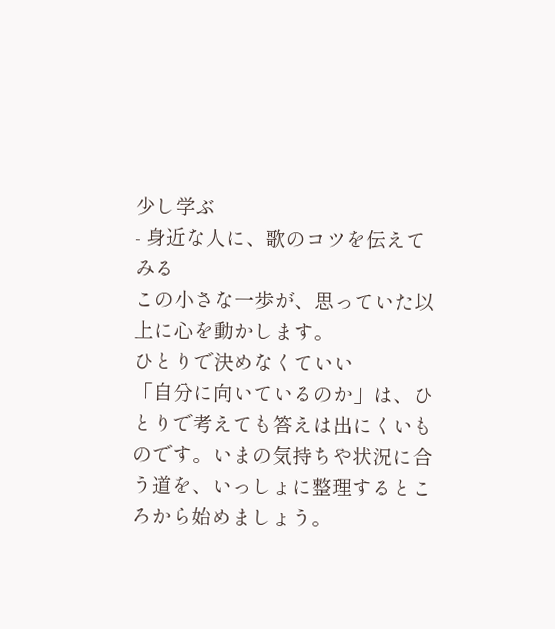少し学ぶ
- 身近な人に、歌のコツを伝えてみる
この小さな一歩が、思っていた以上に心を動かします。
ひとりで決めなくていい
「自分に向いているのか」は、ひとりで考えても答えは出にくいものです。いまの気持ちや状況に合う道を、いっしょに整理するところから始めましょう。